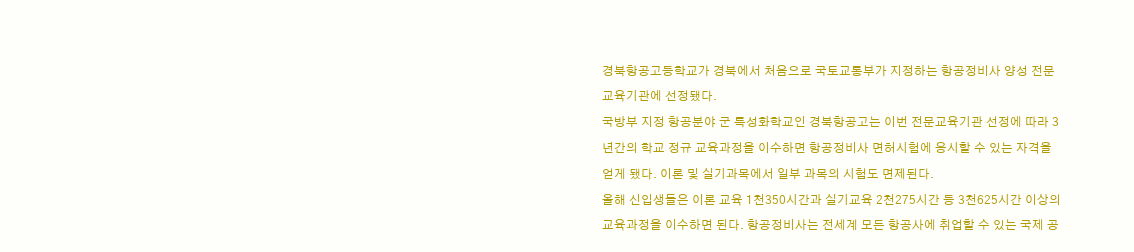경북항공고등학교가 경북에서 처음으로 국토교통부가 지정하는 항공정비사 양성 전문교육기관에 선정됐다.
국방부 지정 항공분야 군 특성화학교인 경북항공고는 이번 전문교육기관 선정에 따라 3년간의 학교 정규 교육과정을 이수하면 항공정비사 면허시험에 응시할 수 있는 자격을 얻게 됐다. 이론 및 실기과목에서 일부 과목의 시험도 면제된다.
올해 신입생들은 이론 교육 1천350시간과 실기교육 2천275시간 등 3천625시간 이상의 교육과정을 이수하면 된다. 항공정비사는 전세계 모든 항공사에 취업할 수 있는 국제 공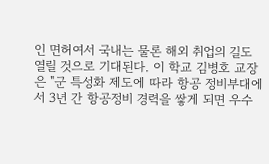인 면허여서 국내는 물론 해외 취업의 길도 열릴 것으로 기대된다. 이 학교 김병호 교장은 "군 특성화 제도에 따라 항공 정비부대에서 3년 간 항공정비 경력을 쌓게 되면 우수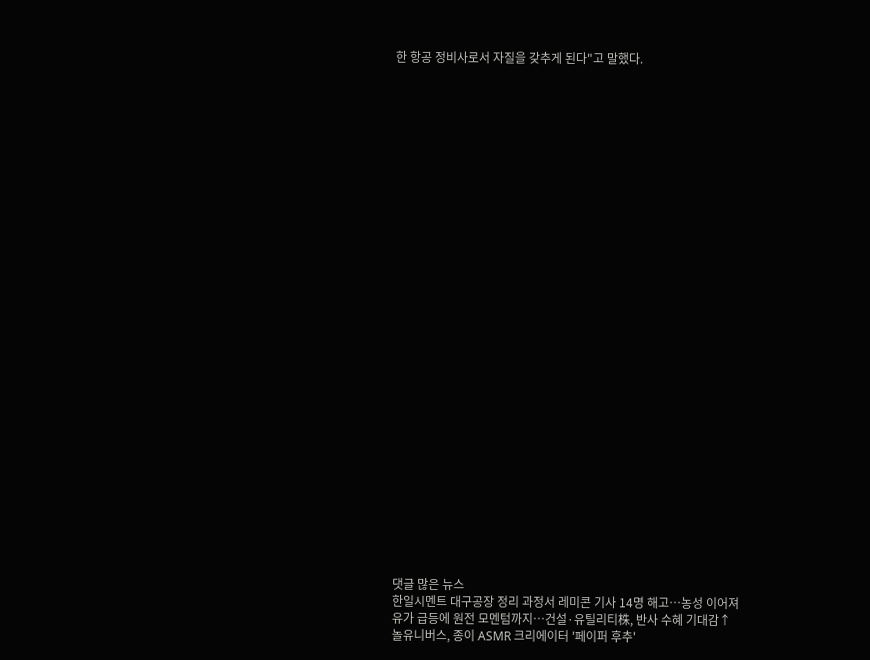한 항공 정비사로서 자질을 갖추게 된다"고 말했다.






























댓글 많은 뉴스
한일시멘트 대구공장 정리 과정서 레미콘 기사 14명 해고…농성 이어져
유가 급등에 원전 모멘텀까지…건설·유틸리티株, 반사 수혜 기대감↑
놀유니버스, 종이 ASMR 크리에이터 '페이퍼 후추'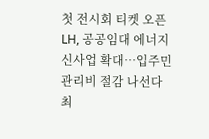첫 전시회 티켓 오픈
LH, 공공임대 에너지 신사업 확대…입주민 관리비 절감 나선다
최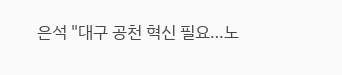은석 "대구 공천 혁신 필요…노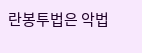란봉투법은 악법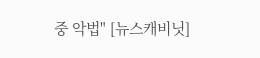중 악법" [뉴스캐비닛]